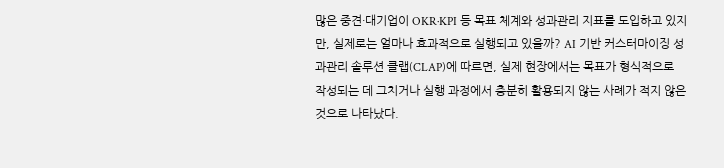많은 중견·대기업이 OKR·KPI 등 목표 체계와 성과관리 지표를 도입하고 있지만, 실제로는 얼마나 효과적으로 실행되고 있을까? AI 기반 커스터마이징 성과관리 솔루션 클랩(CLAP)에 따르면, 실제 현장에서는 목표가 형식적으로 작성되는 데 그치거나 실행 과정에서 충분히 활용되지 않는 사례가 적지 않은 것으로 나타났다.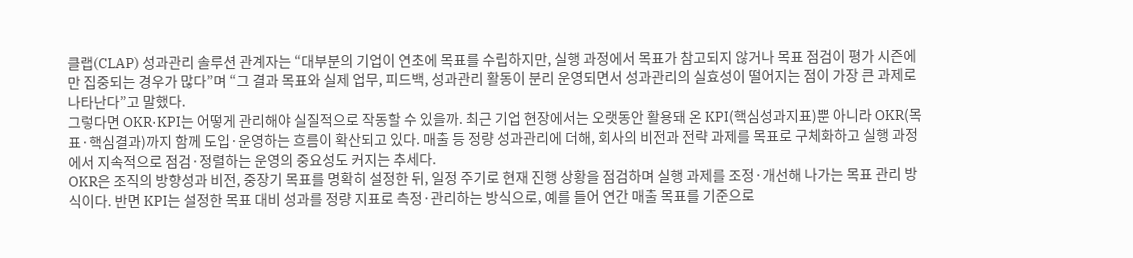클랩(CLAP) 성과관리 솔루션 관계자는 “대부분의 기업이 연초에 목표를 수립하지만, 실행 과정에서 목표가 참고되지 않거나 목표 점검이 평가 시즌에만 집중되는 경우가 많다”며 “그 결과 목표와 실제 업무, 피드백, 성과관리 활동이 분리 운영되면서 성과관리의 실효성이 떨어지는 점이 가장 큰 과제로 나타난다”고 말했다.
그렇다면 OKR·KPI는 어떻게 관리해야 실질적으로 작동할 수 있을까. 최근 기업 현장에서는 오랫동안 활용돼 온 KPI(핵심성과지표)뿐 아니라 OKR(목표·핵심결과)까지 함께 도입·운영하는 흐름이 확산되고 있다. 매출 등 정량 성과관리에 더해, 회사의 비전과 전략 과제를 목표로 구체화하고 실행 과정에서 지속적으로 점검·정렬하는 운영의 중요성도 커지는 추세다.
OKR은 조직의 방향성과 비전, 중장기 목표를 명확히 설정한 뒤, 일정 주기로 현재 진행 상황을 점검하며 실행 과제를 조정·개선해 나가는 목표 관리 방식이다. 반면 KPI는 설정한 목표 대비 성과를 정량 지표로 측정·관리하는 방식으로, 예를 들어 연간 매출 목표를 기준으로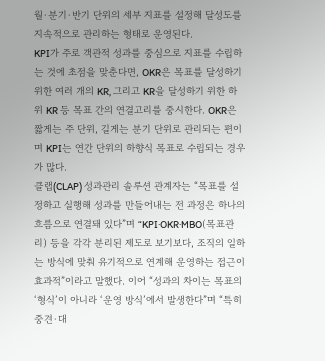월·분기·반기 단위의 세부 지표를 설정해 달성도를 지속적으로 관리하는 형태로 운영된다.
KPI가 주로 객관적 성과를 중심으로 지표를 수립하는 것에 초점을 맞춘다면, OKR은 목표를 달성하기 위한 여러 개의 KR, 그리고 KR을 달성하기 위한 하위 KR 등 목표 간의 연결고리를 중시한다. OKR은 짧게는 주 단위, 길게는 분기 단위로 관리되는 편이며 KPI는 연간 단위의 하향식 목표로 수립되는 경우가 많다.
클랩(CLAP) 성과관리 솔루션 관계자는 “목표를 설정하고 실행해 성과를 만들어내는 전 과정은 하나의 흐름으로 연결돼 있다”며 “KPI·OKR·MBO(목표관리) 등을 각각 분리된 제도로 보기보다, 조직의 일하는 방식에 맞춰 유기적으로 연계해 운영하는 접근이 효과적”이라고 말했다. 이어 “성과의 차이는 목표의 ‘형식’이 아니라 ‘운영 방식’에서 발생한다”며 “특히 중견·대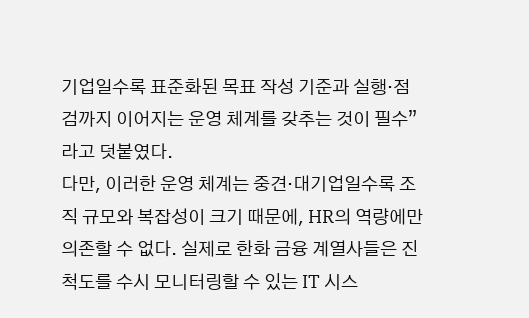기업일수록 표준화된 목표 작성 기준과 실행·점검까지 이어지는 운영 체계를 갖추는 것이 필수”라고 덧붙였다.
다만, 이러한 운영 체계는 중견·대기업일수록 조직 규모와 복잡성이 크기 때문에, HR의 역량에만 의존할 수 없다. 실제로 한화 금융 계열사들은 진척도를 수시 모니터링할 수 있는 IT 시스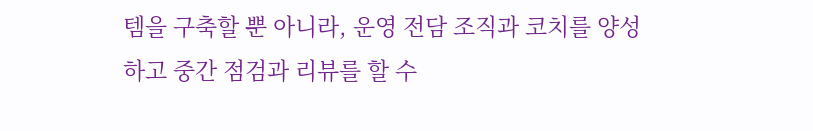템을 구축할 뿐 아니라, 운영 전담 조직과 코치를 양성하고 중간 점검과 리뷰를 할 수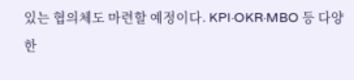있는 협의체도 마련할 예정이다. KPI·OKR·MBO 등 다양한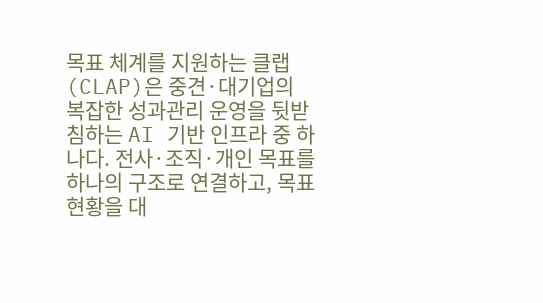목표 체계를 지원하는 클랩(CLAP)은 중견·대기업의 복잡한 성과관리 운영을 뒷받침하는 AI 기반 인프라 중 하나다. 전사·조직·개인 목표를 하나의 구조로 연결하고, 목표 현황을 대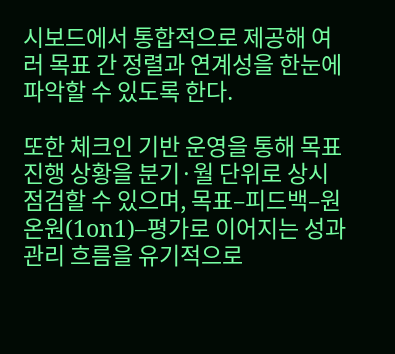시보드에서 통합적으로 제공해 여러 목표 간 정렬과 연계성을 한눈에 파악할 수 있도록 한다.

또한 체크인 기반 운영을 통해 목표 진행 상황을 분기·월 단위로 상시 점검할 수 있으며, 목표–피드백–원온원(1on1)–평가로 이어지는 성과관리 흐름을 유기적으로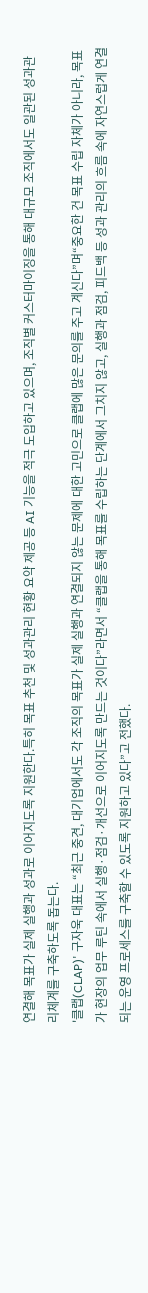연결해 목표가 실제 실행과 성과로 이어지도록 지원한다.특히 목표 추천 및 성과관리 현황 요약 제공 등 AI 기능을 적극 도입하고 있으며, 조직별 커스터마이징을 통해 대규모 조직에서도 일관된 성과관리체계를 구축하도록 돕는다.
'클랩(CLAP)' 구자욱 대표는 “최근 중견, 대기업에서도 각 조직의 목표가 실제 실행과 연결되지 않는 문제에 대한 고민으로 클랩에 많은 문의를 주고 계신다”며“중요한 건 목표 수립 자체가 아니라, 목표가 현장의 업무 루틴 속에서 실행·점검·개선으로 이어지도록 만드는 것이다”라면서 “클랩을 통해 목표를 수립하는 단계에서 그치지 않고, 실행과 점검, 피드백 등 성과 관리의 흐름 속에 자연스럽게 연결되는 운영 프로세스를 구축할 수 있도록 지원하고 있다”고 전했다.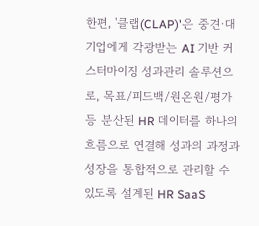한편, '클랩(CLAP)'은 중견·대기업에게 각광받는 AI 기반 커스터마이징 성과관리 솔루션으로, 목표/피드백/원온원/평가 등 분산된 HR 데이터를 하나의 흐름으로 연결해 성과의 과정과 성장을 통합적으로 관리할 수 있도록 설계된 HR SaaS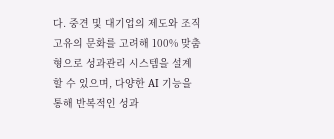다. 중견 및 대기업의 제도와 조직 고유의 문화를 고려해 100% 맞춤형으로 성과관리 시스템을 설계할 수 있으며, 다양한 AI 기능을 통해 반복적인 성과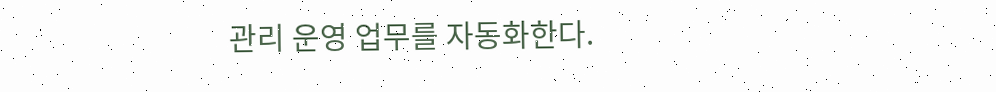관리 운영 업무를 자동화한다.